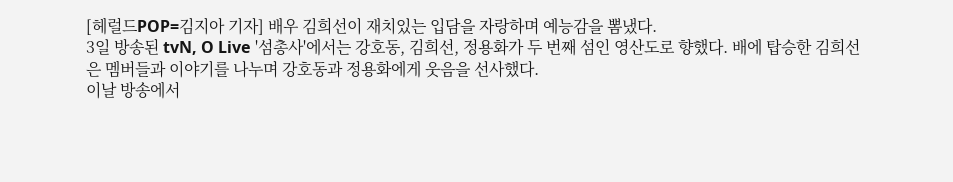[헤럴드POP=김지아 기자] 배우 김희선이 재치있는 입담을 자랑하며 예능감을 뽐냈다.
3일 방송된 tvN, O Live '섬총사'에서는 강호동, 김희선, 정용화가 두 번째 섬인 영산도로 향했다. 배에 탑승한 김희선은 멤버들과 이야기를 나누며 강호동과 정용화에게 웃음을 선사했다.
이날 방송에서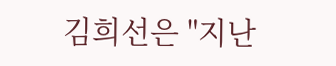김희선은 "지난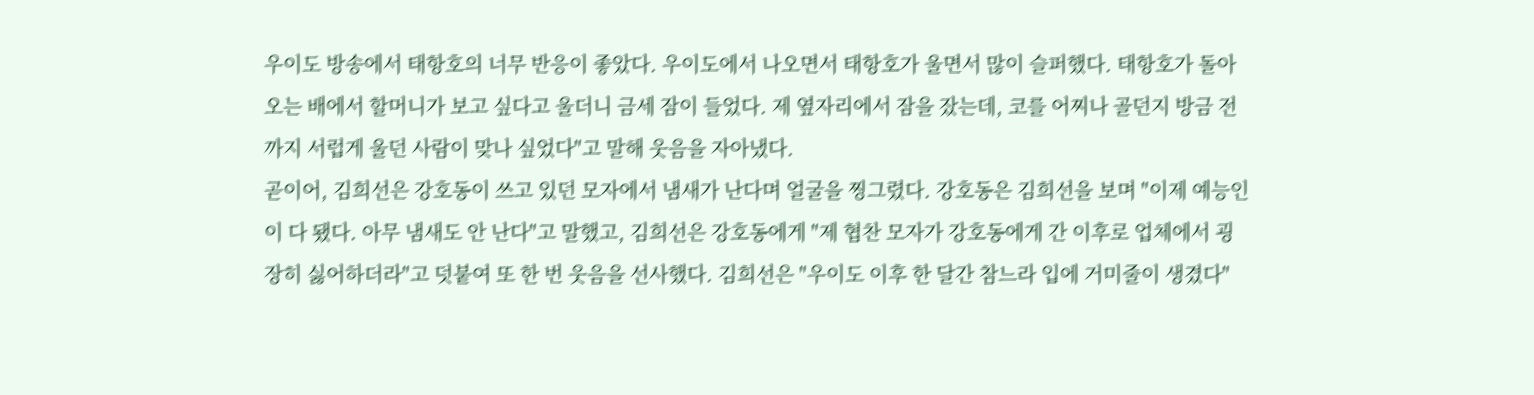우이도 방송에서 태항호의 너무 반응이 좋았다. 우이도에서 나오면서 태항호가 울면서 많이 슬퍼했다. 태항호가 돌아오는 배에서 할머니가 보고 싶다고 울더니 금세 잠이 들었다. 제 옆자리에서 잠을 잤는데, 코를 어찌나 골던지 방금 전까지 서럽게 울던 사람이 맞나 싶었다"고 말해 웃음을 자아냈다.
곧이어, 김희선은 강호동이 쓰고 있던 모자에서 냄새가 난다며 얼굴을 찡그렸다. 강호동은 김희선을 보며 "이제 예능인이 다 됐다. 아무 냄새도 안 난다"고 말했고, 김희선은 강호동에게 "제 협찬 모자가 강호동에게 간 이후로 업체에서 굉장히 싫어하더라"고 덧붙여 또 한 번 웃음을 선사했다. 김희선은 "우이도 이후 한 달간 참느라 입에 거미줄이 생겼다"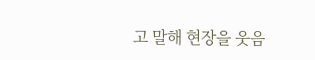고 말해 현장을 웃음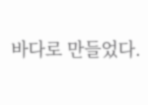바다로 만들었다.